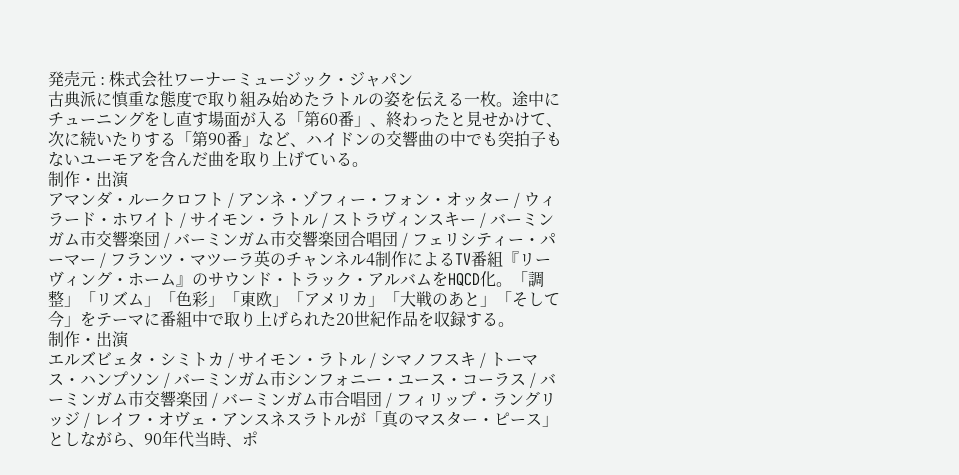発売元 : 株式会社ワーナーミュージック・ジャパン
古典派に慎重な態度で取り組み始めたラトルの姿を伝える一枚。途中にチューニングをし直す場面が入る「第60番」、終わったと見せかけて、次に続いたりする「第90番」など、ハイドンの交響曲の中でも突拍子もないユーモアを含んだ曲を取り上げている。
制作・出演
アマンダ・ルークロフト / アンネ・ゾフィー・フォン・オッター / ウィラード・ホワイト / サイモン・ラトル / ストラヴィンスキー / バーミンガム市交響楽団 / バーミンガム市交響楽団合唱団 / フェリシティー・パーマー / フランツ・マツーラ英のチャンネル4制作によるTV番組『リーヴィング・ホーム』のサウンド・トラック・アルバムをHQCD化。「調整」「リズム」「色彩」「東欧」「アメリカ」「大戦のあと」「そして今」をテーマに番組中で取り上げられた20世紀作品を収録する。
制作・出演
エルズビェタ・シミトカ / サイモン・ラトル / シマノフスキ / トーマス・ハンプソン / バーミンガム市シンフォニー・ユース・コーラス / バーミンガム市交響楽団 / バーミンガム市合唱団 / フィリップ・ラングリッジ / レイフ・オヴェ・アンスネスラトルが「真のマスター・ピース」としながら、90年代当時、ポ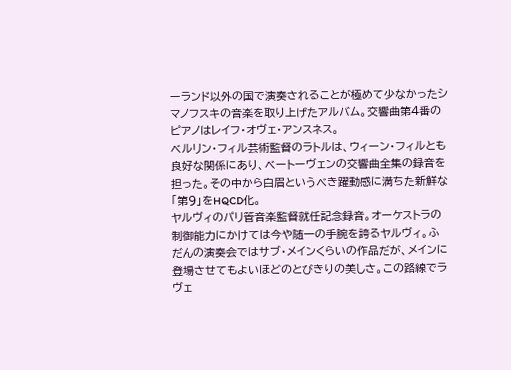ーランド以外の国で演奏されることが極めて少なかったシマノフスキの音楽を取り上げたアルバム。交響曲第4番のピアノはレイフ・オヴェ・アンスネス。
ベルリン・フィル芸術監督のラトルは、ウィーン・フィルとも良好な関係にあり、ベートーヴェンの交響曲全集の録音を担った。その中から白眉というべき躍動感に満ちた新鮮な「第9」をHQCD化。
ヤルヴィのパリ管音楽監督就任記念録音。オーケストラの制御能力にかけては今や随一の手腕を誇るヤルヴィ。ふだんの演奏会ではサブ・メインくらいの作品だが、メインに登場させてもよいほどのとびきりの美しさ。この路線でラヴェ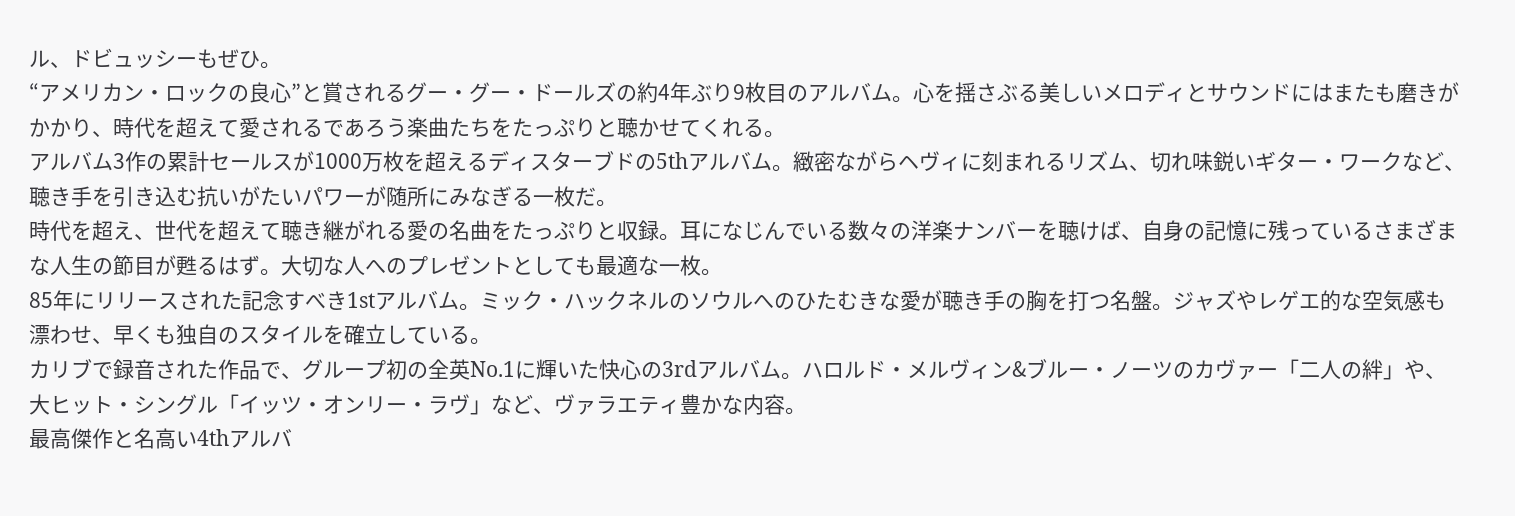ル、ドビュッシーもぜひ。
“アメリカン・ロックの良心”と賞されるグー・グー・ドールズの約4年ぶり9枚目のアルバム。心を揺さぶる美しいメロディとサウンドにはまたも磨きがかかり、時代を超えて愛されるであろう楽曲たちをたっぷりと聴かせてくれる。
アルバム3作の累計セールスが1000万枚を超えるディスターブドの5thアルバム。緻密ながらヘヴィに刻まれるリズム、切れ味鋭いギター・ワークなど、聴き手を引き込む抗いがたいパワーが随所にみなぎる一枚だ。
時代を超え、世代を超えて聴き継がれる愛の名曲をたっぷりと収録。耳になじんでいる数々の洋楽ナンバーを聴けば、自身の記憶に残っているさまざまな人生の節目が甦るはず。大切な人へのプレゼントとしても最適な一枚。
85年にリリースされた記念すべき1stアルバム。ミック・ハックネルのソウルへのひたむきな愛が聴き手の胸を打つ名盤。ジャズやレゲエ的な空気感も漂わせ、早くも独自のスタイルを確立している。
カリブで録音された作品で、グループ初の全英No.1に輝いた快心の3rdアルバム。ハロルド・メルヴィン&ブルー・ノーツのカヴァー「二人の絆」や、大ヒット・シングル「イッツ・オンリー・ラヴ」など、ヴァラエティ豊かな内容。
最高傑作と名高い4thアルバ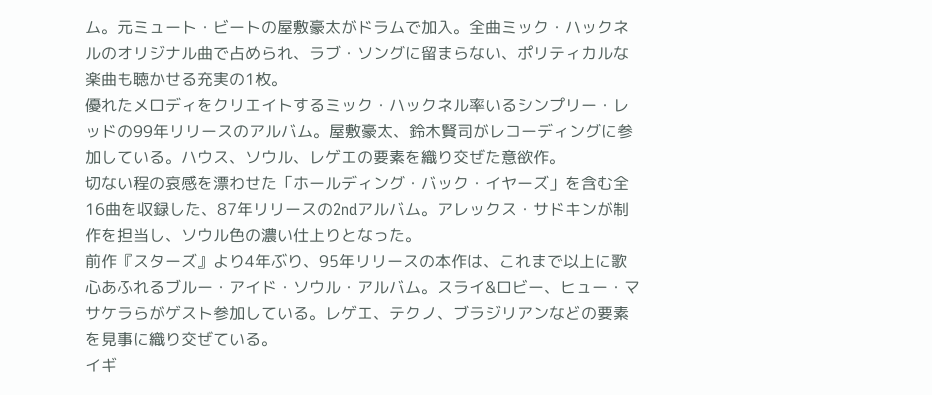ム。元ミュート・ビートの屋敷豪太がドラムで加入。全曲ミック・ハックネルのオリジナル曲で占められ、ラブ・ソングに留まらない、ポリティカルな楽曲も聴かせる充実の1枚。
優れたメロディをクリエイトするミック・ハックネル率いるシンプリー・レッドの99年リリースのアルバム。屋敷豪太、鈴木賢司がレコーディングに参加している。ハウス、ソウル、レゲエの要素を織り交ぜた意欲作。
切ない程の哀感を漂わせた「ホールディング・バック・イヤーズ」を含む全16曲を収録した、87年リリースの2ndアルバム。アレックス・サドキンが制作を担当し、ソウル色の濃い仕上りとなった。
前作『スターズ』より4年ぶり、95年リリースの本作は、これまで以上に歌心あふれるブルー・アイド・ソウル・アルバム。スライ&ロビー、ヒュー・マサケラらがゲスト参加している。レゲエ、テクノ、ブラジリアンなどの要素を見事に織り交ぜている。
イギ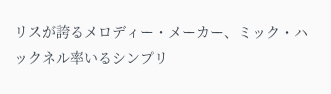リスが誇るメロディー・メーカー、ミック・ハックネル率いるシンプリ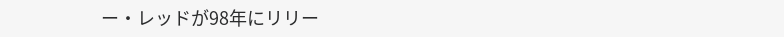ー・レッドが98年にリリー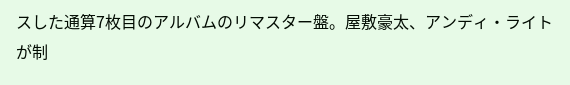スした通算7枚目のアルバムのリマスター盤。屋敷豪太、アンディ・ライトが制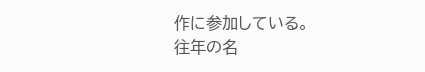作に参加している。
往年の名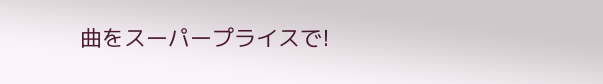曲をスーパープライスで!